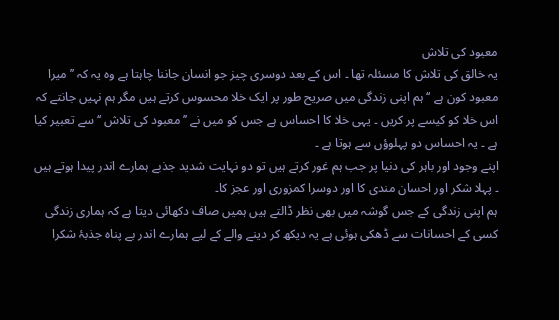معبود کی تلاش
یہ خالق کی تلاش کا مسئلہ تھا ۔ اس کے بعد دوسری چیز جو انسان جاننا چاہتا ہے وہ یہ کہ ’’میرا معبود کون ہے ‘‘ہم اپنی زندگی میں صریح طور پر ایک خلا محسوس کرتے ہیں مگر ہم نہیں جانتے کہ اس خلا کو کیسے پر کریں ۔ یہی خلا کا احساس ہے جس کو میں نے ’’معبود کی تلاش ‘‘ سے تعبیر کیا ہے ۔ یہ احساس دو پہلوؤں سے ہوتا ہے ۔
اپنے وجود اور باہر کی دنیا پر جب ہم غور کرتے ہیں تو دو نہایت شدید جذبے ہمارے اندر پیدا ہوتے ہیں ۔ پہلا شکر اور احسان مندی کا اور دوسرا کمزوری اور عجز کا۔
ہم اپنی زندگی کے جس گوشہ میں بھی نظر ڈالتے ہیں ہمیں صاف دکھائی دیتا ہے کہ ہماری زندگی کسی کے احسانات سے ڈھکی ہوئی ہے یہ دیکھ کر دینے والے کے لیے ہمارے اندر بے پناہ جذبۂ شکرا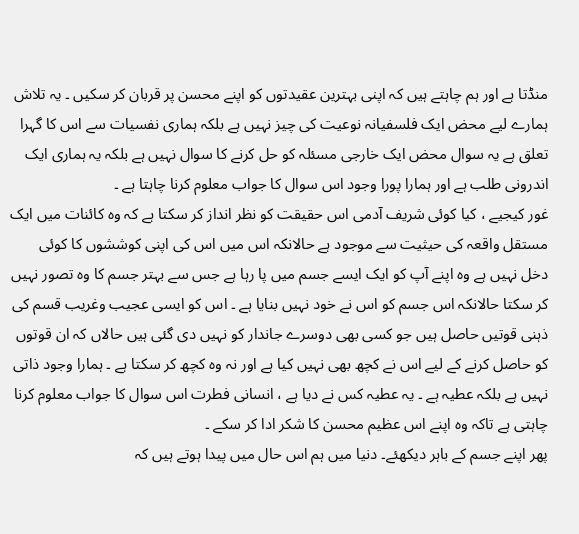منڈتا ہے اور ہم چاہتے ہیں کہ اپنی بہترین عقیدتوں کو اپنے محسن پر قربان کر سکیں ۔ یہ تلاش ہمارے لیے محض ایک فلسفیانہ نوعیت کی چیز نہیں ہے بلکہ ہماری نفسیات سے اس کا گہرا تعلق ہے یہ سوال محض ایک خارجی مسئلہ کو حل کرنے کا سوال نہیں ہے بلکہ یہ ہماری ایک اندرونی طلب ہے اور ہمارا پورا وجود اس سوال کا جواب معلوم کرنا چاہتا ہے ۔
غور کیجیے ، کیا کوئی شریف آدمی اس حقیقت کو نظر انداز کر سکتا ہے کہ وہ کائنات میں ایک مستقل واقعہ کی حیثیت سے موجود ہے حالانکہ اس میں اس کی اپنی کوششوں کا کوئی دخل نہیں ہے وہ اپنے آپ کو ایک ایسے جسم میں پا رہا ہے جس سے بہتر جسم کا وہ تصور نہیں کر سکتا حالانکہ اس جسم کو اس نے خود نہیں بنایا ہے ۔ اس کو ایسی عجیب وغریب قسم کی ذہنی قوتیں حاصل ہیں جو کسی بھی دوسرے جاندار کو نہیں دی گئی ہیں حالاں کہ ان قوتوں کو حاصل کرنے کے لیے اس نے کچھ بھی نہیں کیا ہے اور نہ وہ کچھ کر سکتا ہے ۔ ہمارا وجود ذاتی نہیں ہے بلکہ عطیہ ہے ۔ یہ عطیہ کس نے دیا ہے ، انسانی فطرت اس سوال کا جواب معلوم کرنا چاہتی ہے تاکہ وہ اپنے اس عظیم محسن کا شکر ادا کر سکے ۔
پھر اپنے جسم کے باہر دیکھئے۔ دنیا میں ہم اس حال میں پیدا ہوتے ہیں کہ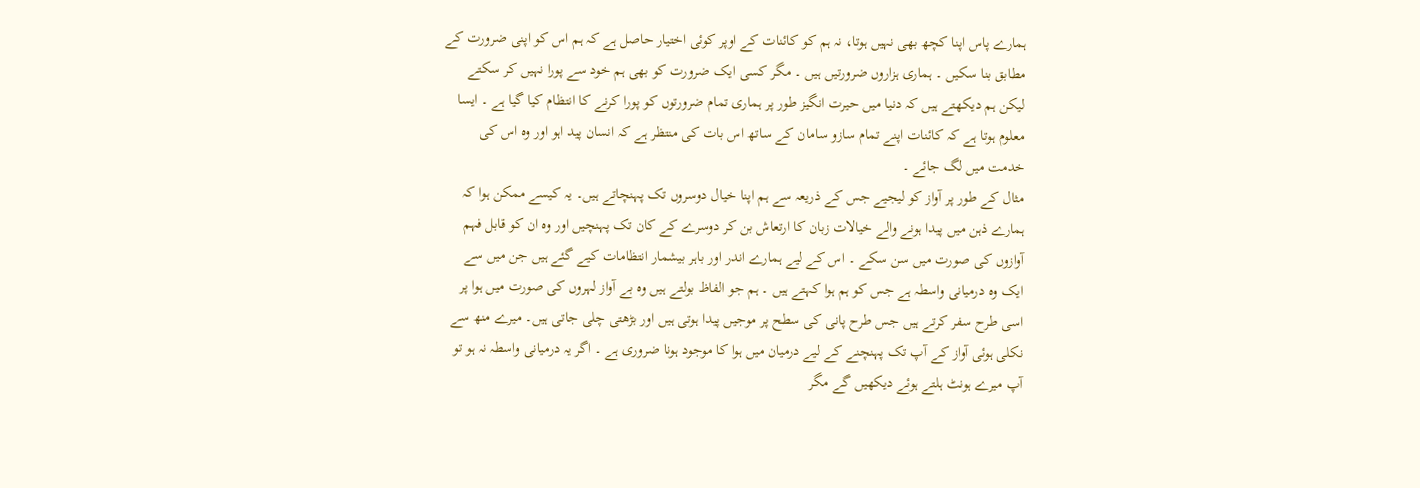ہمارے پاس اپنا کچھ بھی نہیں ہوتا، نہ ہم کو کائنات کے اوپر کوئی اختیار حاصل ہے کہ ہم اس کو اپنی ضرورت کے مطابق بنا سکیں ۔ ہماری ہزاروں ضرورتیں ہیں ۔ مگر کسی ایک ضرورت کو بھی ہم خود سے پورا نہیں کر سکتے لیکن ہم دیکھتے ہیں کہ دنیا میں حیرت انگیز طور پر ہماری تمام ضرورتوں کو پورا کرنے کا انتظام کیا گیا ہے ۔ ایسا معلوم ہوتا ہے کہ کائنات اپنے تمام سازو سامان کے ساتھ اس بات کی منتظر ہے کہ انسان پید اہو اور وہ اس کی خدمت میں لگ جائے ۔
مثال کے طور پر آواز کو لیجیے جس کے ذریعہ سے ہم اپنا خیال دوسروں تک پہنچاتے ہیں۔ یہ کیسے ممکن ہوا کہ ہمارے ذہن میں پیدا ہونے والے خیالات زبان کا ارتعاش بن کر دوسرے کے کان تک پہنچیں اور وہ ان کو قابل فہم آوازوں کی صورت میں سن سکے ۔ اس کے لیے ہمارے اندر اور باہر بیشمار انتظامات کیے گئے ہیں جن میں سے ایک وہ درمیانی واسطہ ہے جس کو ہم ہوا کہتے ہیں ۔ ہم جو الفاظ بولتے ہیں وہ بے آواز لہروں کی صورت میں ہوا پر اسی طرح سفر کرتے ہیں جس طرح پانی کی سطح پر موجیں پیدا ہوتی ہیں اور بڑھتی چلی جاتی ہیں۔ میرے منھ سے نکلی ہوئی آواز کے آپ تک پہنچنے کے لیے درمیان میں ہوا کا موجود ہونا ضروری ہے ۔ اگر یہ درمیانی واسطہ نہ ہو تو آپ میرے ہونٹ ہلتے ہوئے دیکھیں گے مگر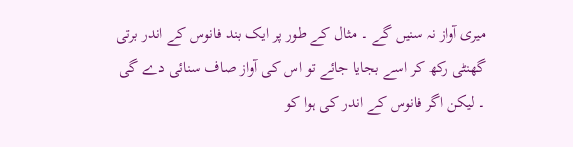میری آواز نہ سنیں گے ۔ مثال کے طور پر ایک بند فانوس کے اندر برتی گھنٹی رکھ کر اسے بجایا جائے تو اس کی آواز صاف سنائی دے گی ۔ لیکن اگر فانوس کے اندر کی ہوا کو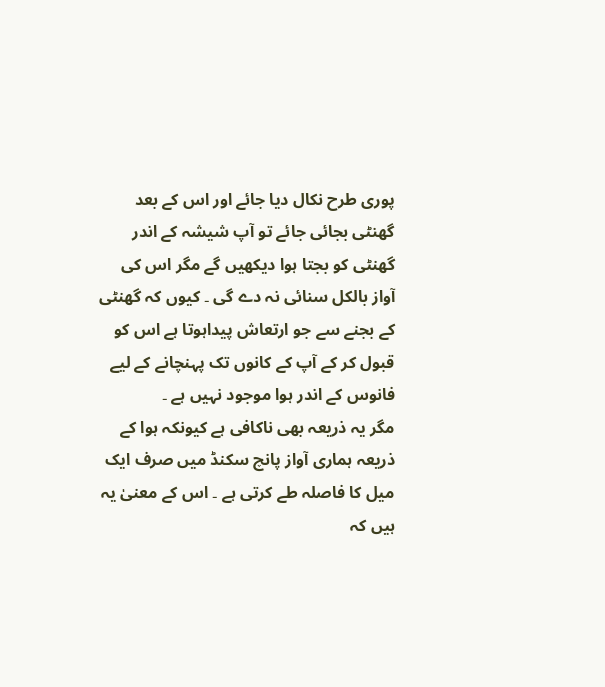پوری طرح نکال دیا جائے اور اس کے بعد گھنٹی بجائی جائے تو آپ شیشہ کے اندر گھنٹی کو بجتا ہوا دیکھیں گے مگر اس کی آواز بالکل سنائی نہ دے گی ۔ کیوں کہ گھنٹی کے بجنے سے جو ارتعاش پیداہوتا ہے اس کو قبول کر کے آپ کے کانوں تک پہنچانے کے لیے فانوس کے اندر ہوا موجود نہیں ہے ۔
مگر یہ ذریعہ بھی ناکافی ہے کیونکہ ہوا کے ذریعہ ہماری آواز پانچ سکنڈ میں صرف ایک میل کا فاصلہ طے کرتی ہے ۔ اس کے معنیٰ یہ ہیں کہ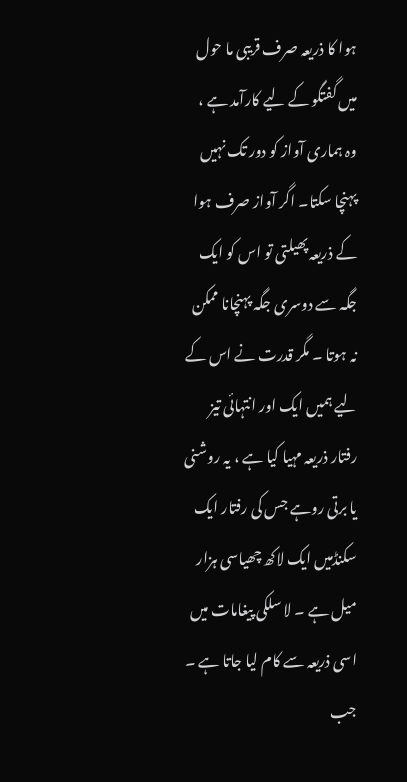ہوا کا ذریعہ صرف قریبی ما حول میں گفتگو کے لیے کارآمد ہے ، وہ ہماری آواز کو دور تک نہیں پہنچا سکتا۔ اگر آواز صرف ہوا کے ذریعہ پھیلتی تو اس کو ایک جگہ سے دوسری جگہ پہنچانا ممکن نہ ہوتا ۔ مگر قدرت نے اس کے لیے ہمیں ایک اور انتہائی تیز رفتار ذریعہ مہیا کیا ہے ، یہ روشنی یا برتی روہے جس کی رفتار ایک سکنڈمیں ایک لاکھ چھیاسی ہزار میل ہے ۔ لا سلکی پیغامات میں اسی ذریعہ سے کام لیا جاتا ہے ۔ جب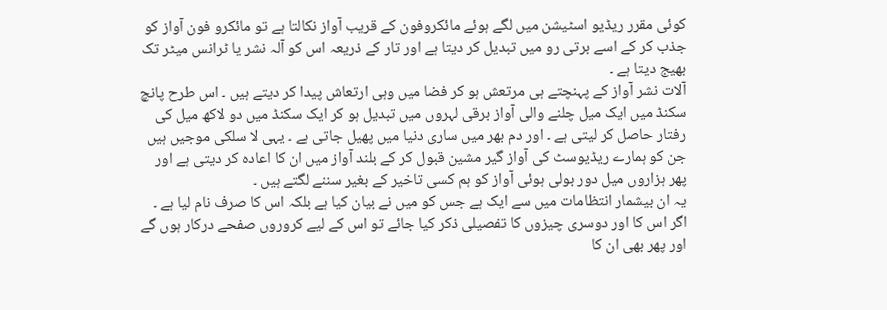کوئی مقرر ریڈیو اسٹیشن میں لگے ہوئے مائکروفون کے قریب آواز نکالتا ہے تو مائکرو فون آواز کو جذب کر کے اسے برتی رو میں تبدیل کر دیتا ہے اور تار کے ذریعہ اس کو آلہ نشر یا ٹرانس میٹر تک بھیج دیتا ہے ۔
آلات نشر آواز کے پہنچتے ہی مرتعش ہو کر فضا میں وہی ارتعاش پیدا کر دیتے ہیں ۔ اس طرح پانچ سکنڈ میں ایک میل چلنے والی آواز برقی لہروں میں تبدیل ہو کر ایک سکنڈ میں دو لاکھ میل کی رفتار حاصل کر لیتی ہے ۔ اور دم بھر میں ساری دنیا میں پھیل جاتی ہے ۔ یہی لا سلکی موجیں ہیں جن کو ہمارے ریڈیوسٹ کی آواز گیر مشین قبول کر کے بلند آواز میں ان کا اعادہ کر دیتی ہے اور پھر ہزاروں میل دور بولی ہوئی آواز کو ہم کسی تاخیر کے بغیر سننے لگتے ہیں ۔
یہ ان بیشمار انتظامات میں سے ایک ہے جس کو میں نے بیان کیا ہے بلکہ اس کا صرف نام لیا ہے ۔ اگر اس کا اور دوسری چیزوں کا تفصیلی ذکر کیا جائے تو اس کے لیے کروروں صفحے درکار ہوں گے اور پھر بھی ان کا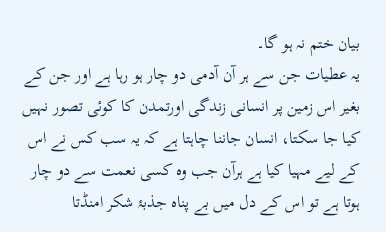بیان ختم نہ ہو گا۔
یہ عطیات جن سے ہر آن آدمی دو چار ہو رہا ہے اور جن کے بغیر اس زمین پر انسانی زندگی اورتمدن کا کوئی تصور نہیں کیا جا سکتا، انسان جاننا چاہتا ہے کہ یہ سب کس نے اس کے لیے مہیا کیا ہے ہرآن جب وہ کسی نعمت سے دو چار ہوتا ہے تو اس کے دل میں بے پناہ جذبۂ شکر امنڈتا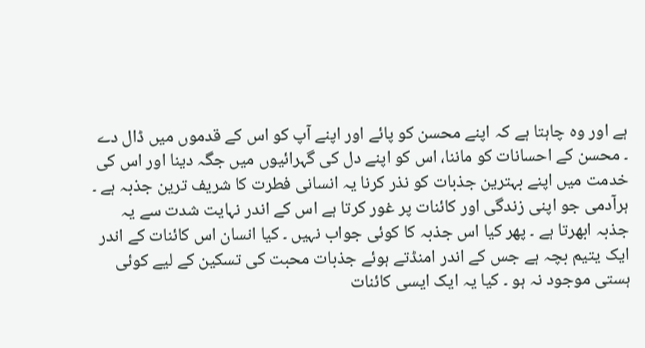ہے اور وہ چاہتا ہے کہ اپنے محسن کو پائے اور اپنے آپ کو اس کے قدموں میں ڈال دے ۔ محسن کے احسانات کو ماننا، اس کو اپنے دل کی گہرائیوں میں جگہ دینا اور اس کی خدمت میں اپنے بہترین جذبات کو نذر کرنا یہ انسانی فطرت کا شریف ترین جذبہ ہے ۔ ہرآدمی جو اپنی زندگی اور کائنات پر غور کرتا ہے اس کے اندر نہایت شدت سے یہ جذبہ ابھرتا ہے ۔ پھر کیا اس جذبہ کا کوئی جواب نہیں ۔ کیا انسان اس کائنات کے اندر ایک یتیم بچہ ہے جس کے اندر امنڈتے ہوئے جذبات محبت کی تسکین کے لیے کوئی ہستی موجود نہ ہو ۔ کیا یہ ایک ایسی کائنات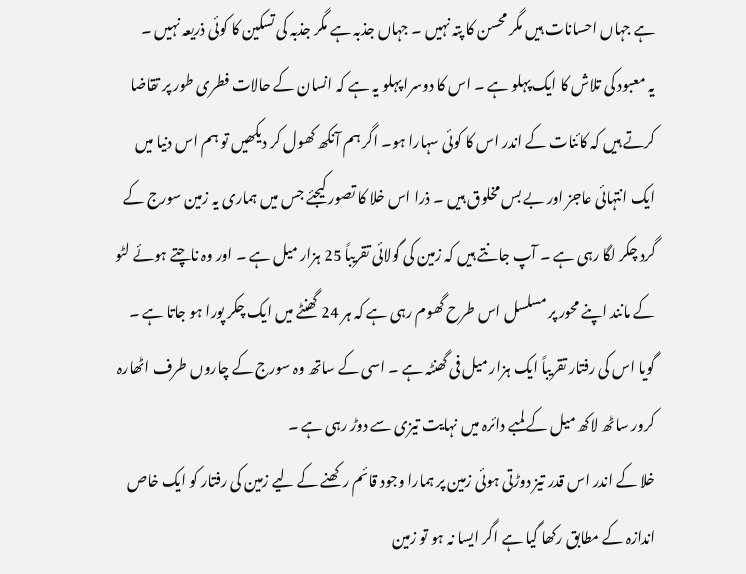ہے جہاں احسانات ہیں مگر محسن کا پتہ نہیں ۔ جہاں جذبہ ہے مگر جذبہ کی تسکین کا کوئی ذریعہ نہیں ۔
یہ معبود کی تلاش کا ایک پہلو ہے ۔ اس کا دوسرا پہلو یہ ہے کہ انسان کے حالات فطری طور پر تقاضا کرتے ہیں کہ کائنات کے اندر اس کا کوئی سہارا ہو۔ اگر ہم آنکھ کھول کر دیکھیں تو ہم اس دنیا میں ایک انتہائی عاجز اور بے بس مخلوق ہیں ۔ ذرا اس خلا کا تصور کیجئے جس میں ہماری یہ زمین سورج کے گرد چکر لگا رہی ہے ۔ آپ جانتے ہیں کہ زمین کی گولائی تقریباً 25 ہزار میل ہے ۔ اور وہ ناچتے ہوئے لٹو کے مانند اپنے محور پر مسلسل اس طرح گھوم رہی ہے کہ ہر 24 گھنٹے میں ایک چکر پورا ہو جاتا ہے ۔ گویا اس کی رفتار تقریباً ایک ہزار میل فی گھنٹہ ہے ۔ اسی کے ساتھ وہ سورج کے چاروں طرف اٹھارہ کرور ساٹھ لاکھ میل کے لمبے دائرہ میں نہایت تیزی سے دوڑ رہی ہے ۔
خلا کے اندر اس قدر تیز دوڑتی ہوئی زمین پر ہمارا وجود قائم رکھنے کے لیے زمین کی رفتار کو ایک خاص اندازہ کے مطابق رکھا گیا ہے اگر ایسا نہ ہو تو زمین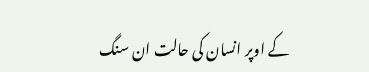کے اوپر انسان کی حالت ان سنگ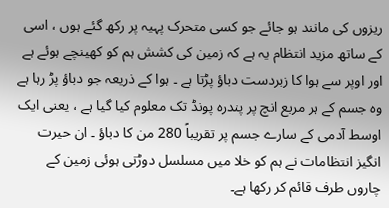ریزوں کی مانند ہو جائے جو کسی متحرک پہیہ پر رکھ گئے ہوں ، اسی کے ساتھ مزید انتظام یہ ہے کہ زمین کی کشش ہم کو کھینچے ہوئے ہے اور اوپر سے ہوا کا زبردست دباؤ پڑتا ہے ۔ ہوا کے ذریعہ جو دباؤ پڑ رہا ہے وہ جسم کے ہر مربع انچ پر پندرہ پونڈ تک معلوم کیا گیا ہے ، یعنی ایک اوسط آدمی کے سارے جسم پر تقریباً 280 من کا دباؤ ۔ ان حیرت انگیز انتظامات نے ہم کو خلا میں مسلسل دوڑتی ہوئی زمین کے چاروں طرف قائم کر رکھا ہے۔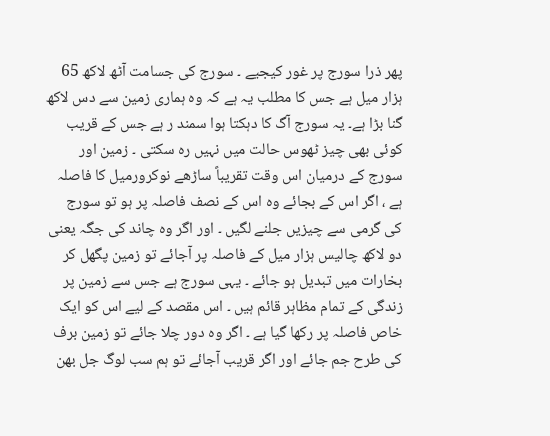پھر ذرا سورج پر غور کیجیے ۔ سورج کی جسامت آٹھ لاکھ 65 ہزار میل ہے جس کا مطلب یہ ہے کہ وہ ہماری زمین سے دس لاکھ گنا بڑا ہے۔ یہ سورج آگ کا دہکتا ہوا سمند ر ہے جس کے قریب کوئی بھی چیز ٹھوس حالت میں نہیں رہ سکتی ۔ زمین اور سورج کے درمیان اس وقت تقریباً ساڑھے نوکرورمیل کا فاصلہ ہے ، اگر اس کے بجائے وہ اس کے نصف فاصلہ پر ہو تو سورج کی گرمی سے چیزیں جلنے لگیں ۔ اور اگر وہ چاند کی جگہ یعنی دو لاکھ چالیس ہزار میل کے فاصلہ پر آجائے تو زمین پگھل کر بخارات میں تبدیل ہو جائے ۔ یہی سورج ہے جس سے زمین پر زندگی کے تمام مظاہر قائم ہیں ۔ اس مقصد کے لیے اس کو ایک خاص فاصلہ پر رکھا گیا ہے ۔ اگر وہ دور چلا جائے تو زمین برف کی طرح جم جائے اور اگر قریب آجائے تو ہم سب لوگ جل بھن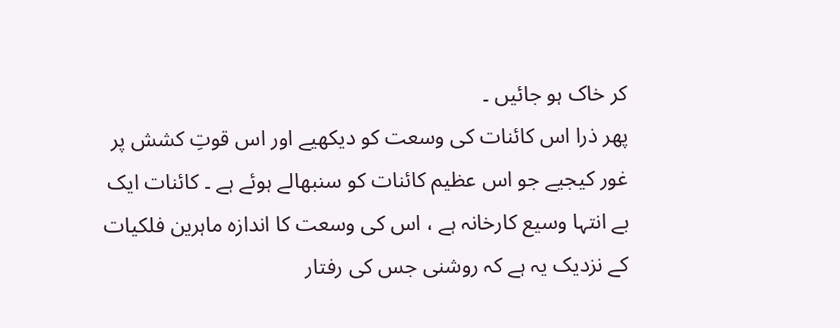کر خاک ہو جائیں ۔
پھر ذرا اس کائنات کی وسعت کو دیکھیے اور اس قوتِ کشش پر غور کیجیے جو اس عظیم کائنات کو سنبھالے ہوئے ہے ۔ کائنات ایک بے انتہا وسیع کارخانہ ہے ، اس کی وسعت کا اندازہ ماہرین فلکیات کے نزدیک یہ ہے کہ روشنی جس کی رفتار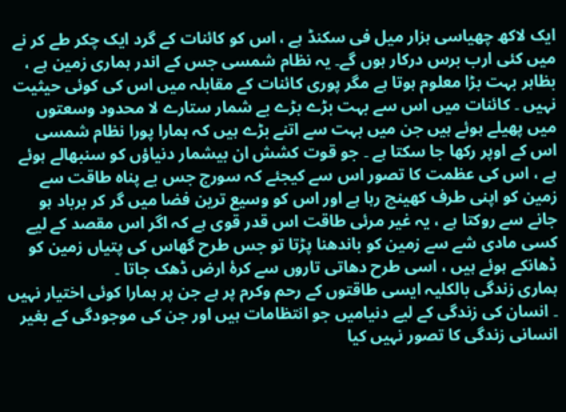ایک لاکھ چھیاسی ہزار میل فی سکنڈ ہے ، اس کو کائنات کے گرد ایک چکر طے کر نے میں کئی ارب برس درکار ہوں گے۔ یہ نظام شمسی جس کے اندر ہماری زمین ہے ، بظاہر بہت بڑا معلوم ہوتا ہے مگر پوری کائنات کے مقابلہ میں اس کی کوئی حیثیت نہیں ۔ کائنات میں اس سے بہت بڑے بڑے بے شمار ستارے لا محدود وسعتوں میں پھیلے ہوئے ہیں جن میں بہت سے اتنے بڑے ہیں کہ ہمارا پورا نظام شمسی اس کے اوپر رکھا جا سکتا ہے ۔ جو قوت کشش ان بیشمار دنیاؤں کو سنبھالے ہوئے ہے ، اس کی عظمت کا تصور اس سے کیجئے کہ سورج جس بے پناہ طاقت سے زمین کو اپنی طرف کھینچ رہا ہے اور اس کو وسیع ترین فضا میں گر کر برباد ہو جانے سے روکتا ہے ، یہ غیر مرئی طاقت اس قدر قوی ہے کہ اگر اس مقصد کے لیے کسی مادی شے سے زمین کو باندھنا پڑتا تو جس طرح گھاس کی پتیاں زمین کو ڈھانکے ہوئے ہیں ، اسی طرح دھاتی تاروں سے کرۂ ارض ڈھک جاتا ۔
ہماری زندگی بالکلیہ ایسی طاقتوں کے رحم وکرم پر ہے جن پر ہمارا کوئی اختیار نہیں ۔ انسان کی زندگی کے لیے دنیامیں جو انتظامات ہیں اور جن کی موجودگی کے بغیر انسانی زندگی کا تصور نہیں کیا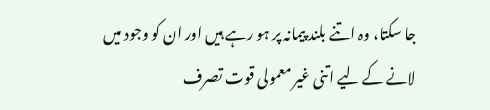جا سکتا، وہ اتنے بلند پیمانہ پر ہو رہے ہیں اور ان کو وجود میں لانے کے لیے اتنی غیر معمولی قوت تصرف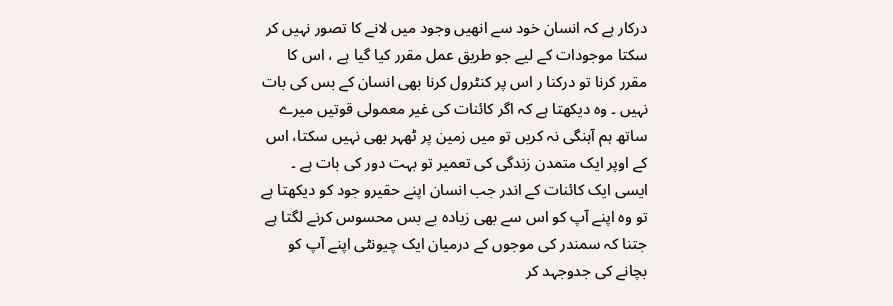درکار ہے کہ انسان خود سے انھیں وجود میں لانے کا تصور نہیں کر سکتا موجودات کے لیے جو طریق عمل مقرر کیا گیا ہے ، اس کا مقرر کرنا تو درکنا ر اس پر کنٹرول کرنا بھی انسان کے بس کی بات نہیں ۔ وہ دیکھتا ہے کہ اگر کائنات کی غیر معمولی قوتیں میرے ساتھ ہم آہنگی نہ کریں تو میں زمین پر ٹھہر بھی نہیں سکتا، اس کے اوپر ایک متمدن زندگی کی تعمیر تو بہت دور کی بات ہے ۔
ایسی ایک کائنات کے اندر جب انسان اپنے حقیرو جود کو دیکھتا ہے تو وہ اپنے آپ کو اس سے بھی زیادہ بے بس محسوس کرنے لگتا ہے جتنا کہ سمندر کی موجوں کے درمیان ایک چیونٹی اپنے آپ کو بچانے کی جدوجہد کر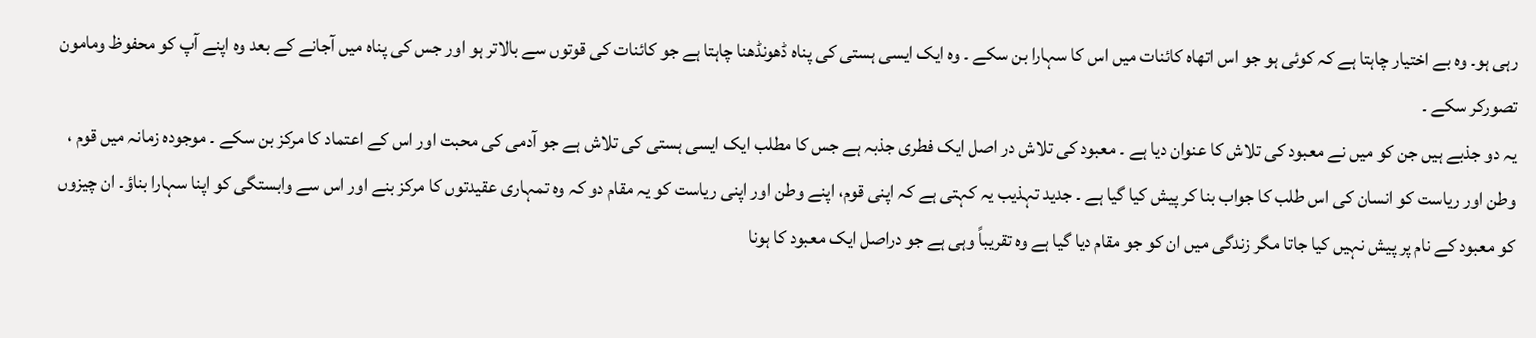رہی ہو۔ وہ بے اختیار چاہتا ہے کہ کوئی ہو جو اس اتھاہ کائنات میں اس کا سہارا بن سکے ۔ وہ ایک ایسی ہستی کی پناہ ڈھونڈھنا چاہتا ہے جو کائنات کی قوتوں سے بالاتر ہو اور جس کی پناہ میں آجانے کے بعد وہ اپنے آپ کو محفوظ ومامون تصورکر سکے ۔
یہ دو جذبے ہیں جن کو میں نے معبود کی تلاش کا عنوان دیا ہے ۔ معبود کی تلاش در اصل ایک فطری جذبہ ہے جس کا مطلب ایک ایسی ہستی کی تلاش ہے جو آدمی کی محبت اور اس کے اعتماد کا مرکز بن سکے ۔ موجودہ زمانہ میں قوم ، وطن اور ریاست کو انسان کی اس طلب کا جواب بنا کر پیش کیا گیا ہے ۔ جدید تہذیب یہ کہتی ہے کہ اپنی قوم، اپنے وطن اور اپنی ریاست کو یہ مقام دو کہ وہ تمہاری عقیدتوں کا مرکز بنے اور اس سے وابستگی کو اپنا سہارا بناؤ۔ ان چیزوں کو معبود کے نام پر پیش نہیں کیا جاتا مگر زندگی میں ان کو جو مقام دیا گیا ہے وہ تقریباً وہی ہے جو دراصل ایک معبود کا ہونا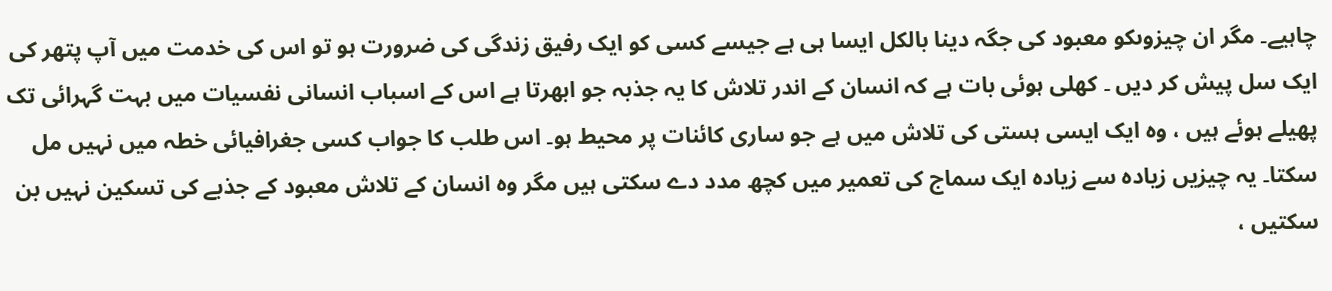چاہیے۔ مگر ان چیزوںکو معبود کی جگہ دینا بالکل ایسا ہی ہے جیسے کسی کو ایک رفیق زندگی کی ضرورت ہو تو اس کی خدمت میں آپ پتھر کی ایک سل پیش کر دیں ۔ کھلی ہوئی بات ہے کہ انسان کے اندر تلاش کا یہ جذبہ جو ابھرتا ہے اس کے اسباب انسانی نفسیات میں بہت گہرائی تک پھیلے ہوئے ہیں ، وہ ایک ایسی ہستی کی تلاش میں ہے جو ساری کائنات پر محیط ہو۔ اس طلب کا جواب کسی جغرافیائی خطہ میں نہیں مل سکتا۔ یہ چیزیں زیادہ سے زیادہ ایک سماج کی تعمیر میں کچھ مدد دے سکتی ہیں مگر وہ انسان کے تلاش معبود کے جذبے کی تسکین نہیں بن سکتیں ،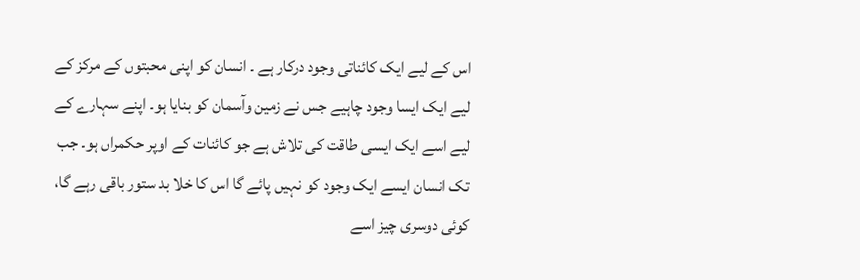اس کے لیے ایک کائناتی وجود درکار ہے ۔ انسان کو اپنی محبتوں کے مرکز کے لیے ایک ایسا وجود چاہیے جس نے زمین وآسمان کو بنایا ہو۔ اپنے سہارے کے لیے اسے ایک ایسی طاقت کی تلاش ہے جو کائنات کے اوپر حکمراں ہو۔ جب تک انسان ایسے ایک وجود کو نہیں پائے گا اس کا خلا بد ستور باقی رہے گا، کوئی دوسری چیز اسے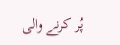پُر کرنے والی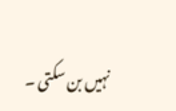نہیں بن سکتی ۔